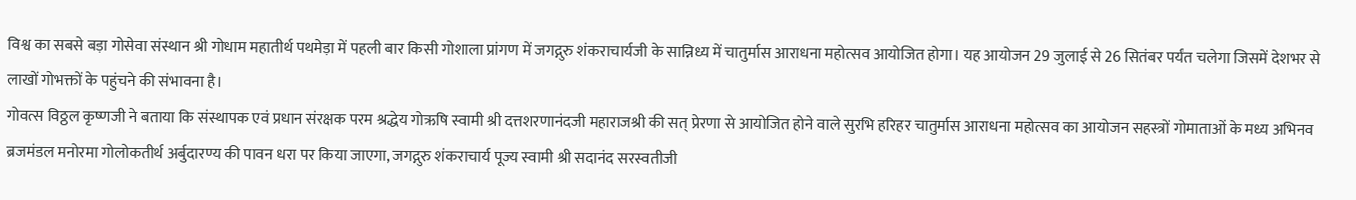विश्व का सबसे बड़ा गोसेवा संस्थान श्री गोधाम महातीर्थ पथमेड़ा में पहली बार किसी गोशाला प्रांगण में जगद्गुरु शंकराचार्यजी के सान्निध्य में चातुर्मास आराधना महोत्सव आयोजित होगा। यह आयोजन 29 जुलाई से 26 सितंबर पर्यंत चलेगा जिसमें देशभर से लाखों गोभक्तों के पहुंचने की संभावना है।
गोवत्स विठ्ठल कृष्णजी ने बताया कि संस्थापक एवं प्रधान संरक्षक परम श्रद्धेय गोऋषि स्वामी श्री दत्तशरणानंदजी महाराजश्री की सत् प्रेरणा से आयोजित होने वाले सुरभि हरिहर चातुर्मास आराधना महोत्सव का आयोजन सहस्त्रों गोमाताओं के मध्य अभिनव ब्रजमंडल मनोरमा गोलोकतीर्थ अर्बुदारण्य की पावन धरा पर किया जाएगा, जगद्गुरु शंकराचार्य पूज्य स्वामी श्री सदानंद सरस्वतीजी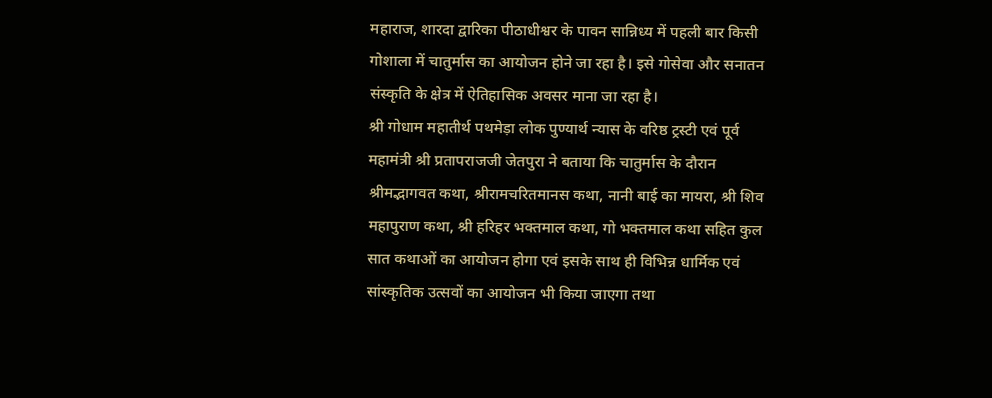महाराज, शारदा द्वारिका पीठाधीश्वर के पावन सान्निध्य में पहली बार किसी गोशाला में चातुर्मास का आयोजन होने जा रहा है। इसे गोसेवा और सनातन संस्कृति के क्षेत्र में ऐतिहासिक अवसर माना जा रहा है।
श्री गोधाम महातीर्थ पथमेड़ा लोक पुण्यार्थ न्यास के वरिष्ठ ट्रस्टी एवं पूर्व महामंत्री श्री प्रतापराजजी जेतपुरा ने बताया कि चातुर्मास के दौरान श्रीमद्भागवत कथा, श्रीरामचरितमानस कथा, नानी बाई का मायरा, श्री शिव महापुराण कथा, श्री हरिहर भक्तमाल कथा, गो भक्तमाल कथा सहित कुल सात कथाओं का आयोजन होगा एवं इसके साथ ही विभिन्न धार्मिक एवं सांस्कृतिक उत्सवों का आयोजन भी किया जाएगा तथा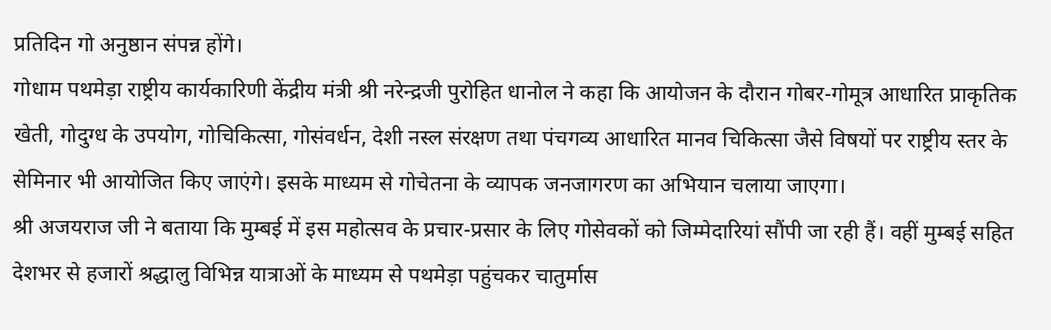प्रतिदिन गो अनुष्ठान संपन्न होंगे।
गोधाम पथमेड़ा राष्ट्रीय कार्यकारिणी केंद्रीय मंत्री श्री नरेन्द्रजी पुरोहित धानोल ने कहा कि आयोजन के दौरान गोबर-गोमूत्र आधारित प्राकृतिक खेती, गोदुग्ध के उपयोग, गोचिकित्सा, गोसंवर्धन, देशी नस्ल संरक्षण तथा पंचगव्य आधारित मानव चिकित्सा जैसे विषयों पर राष्ट्रीय स्तर के सेमिनार भी आयोजित किए जाएंगे। इसके माध्यम से गोचेतना के व्यापक जनजागरण का अभियान चलाया जाएगा।
श्री अजयराज जी ने बताया कि मुम्बई में इस महोत्सव के प्रचार-प्रसार के लिए गोसेवकों को जिम्मेदारियां सौंपी जा रही हैं। वहीं मुम्बई सहित देशभर से हजारों श्रद्धालु विभिन्न यात्राओं के माध्यम से पथमेड़ा पहुंचकर चातुर्मास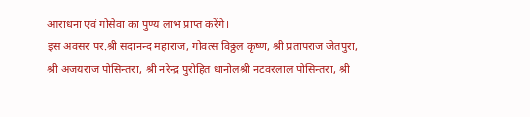आराधना एवं गोसेवा का पुण्य लाभ प्राप्त करेंगे।
इस अवसर पर.श्री सदानन्द महाराज, गोवत्स विठ्ठल कृष्ण, श्री प्रतापराज जेतपुरा, श्री अजयराज पोसिन्तरा, श्री नरेन्द्र पुरोहित धानोलश्री नटवरलाल पोसिन्तरा, श्री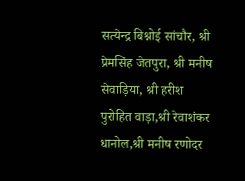सत्येन्द्र बिश्नोई सांचौर, श्री प्रेमसिंह जेतपुरा, श्री मनीष सेवाड़िया, श्री हरीश पुरोहित वाड़ा,श्री रेवाशंकर धानोल,श्री मनीष रणोदर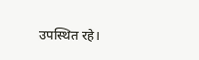उपस्थित रहे।